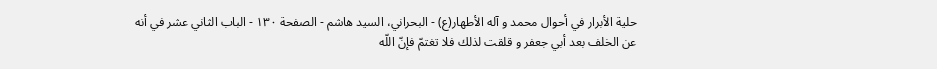حلية الأبرار في أحوال محمد و آله الأطهار(ع) - البحراني، السيد هاشم - الصفحة ١٣٠ - الباب الثاني عشر في أنه
عن الخلف بعد أبي جعفر و قلقت لذلك فلا تغتمّ فإنّ اللّه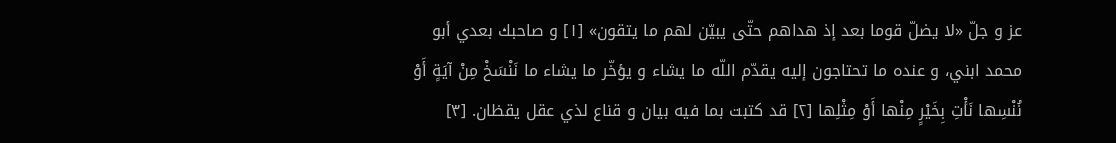عز و جلّ «لا يضلّ قوما بعد إذ هداهم حتّى يبيّن لهم ما يتقون» [١] و صاحبك بعدي أبو محمد ابني، و عنده ما تحتاجون إليه يقدّم اللّه ما يشاء و يؤخّر ما يشاء ما نَنْسَخْ مِنْ آيَةٍ أَوْ نُنْسِها نَأْتِ بِخَيْرٍ مِنْها أَوْ مِثْلِها [٢] قد كتبت بما فيه بيان و قناع لذي عقل يقظان. [٣]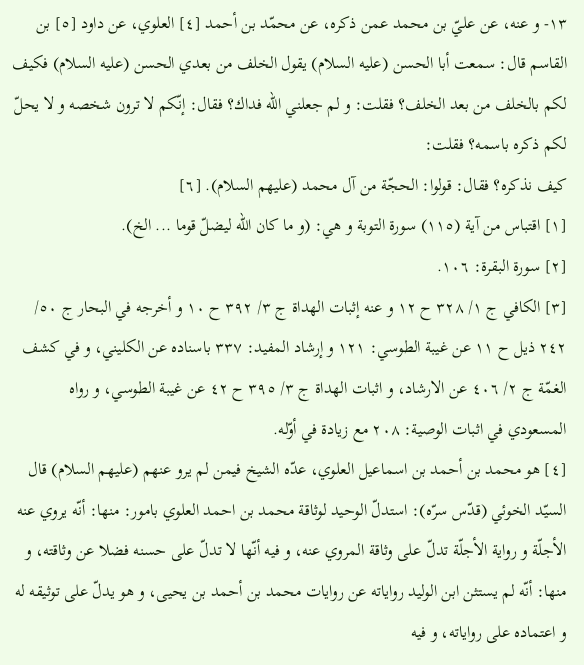١٣- و عنه، عن عليّ بن محمد عمن ذكره، عن محمّد بن أحمد [٤] العلوي، عن داود [٥] بن القاسم قال: سمعت أبا الحسن (عليه السلام) يقول الخلف من بعدي الحسن (عليه السلام) فكيف لكم بالخلف من بعد الخلف؟ فقلت: و لم جعلني اللّه فداك؟ فقال: إنّكم لا ترون شخصه و لا يحلّ لكم ذكره باسمه؟ فقلت:
كيف نذكره؟ فقال: قولوا: الحجّة من آل محمد (عليهم السلام). [٦]
[١] اقتباس من آية (١١٥) سورة التوبة و هي: (و ما كان اللّه ليضلّ قوما ... الخ).
[٢] سورة البقرة: ١٠٦.
[٣] الكافي ج ١/ ٣٢٨ ح ١٢ و عنه إثبات الهداة ج ٣/ ٣٩٢ ح ١٠ و أخرجه في البحار ج ٥٠/ ٢٤٢ ذيل ح ١١ عن غيبة الطوسي: ١٢١ و إرشاد المفيد: ٣٣٧ باسناده عن الكليني، و في كشف الغمّة ج ٢/ ٤٠٦ عن الارشاد، و اثبات الهداة ج ٣/ ٣٩٥ ح ٤٢ عن غيبة الطوسي، و رواه المسعودي في اثبات الوصية: ٢٠٨ مع زيادة في أوّله.
[٤] هو محمد بن أحمد بن اسماعيل العلوي، عدّه الشيخ فيمن لم يرو عنهم (عليهم السلام) قال السيّد الخوئي (قدّس سرّه): استدلّ الوحيد لوثاقة محمد بن احمد العلوي بامور: منها: أنّه يروي عنه الأجلّة و رواية الأجلّة تدلّ على وثاقة المروي عنه، و فيه أنّها لا تدلّ على حسنه فضلا عن وثاقته، و منها: أنّه لم يستثن ابن الوليد رواياته عن روايات محمد بن أحمد بن يحيى، و هو يدلّ على توثيقه له و اعتماده على رواياته، و فيه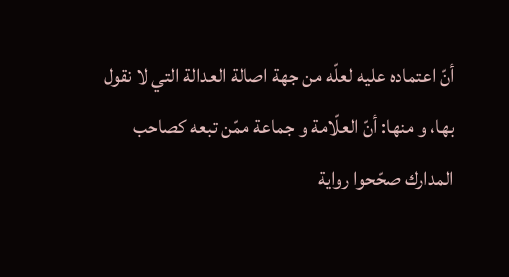أنّ اعتماده عليه لعلّه من جهة اصالة العدالة التي لا نقول بها، و منها: أنّ العلّامة و جماعة ممّن تبعه كصاحب المدارك صحّحوا رواية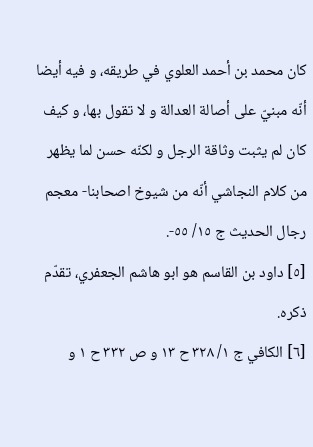كان محمد بن أحمد العلوي في طريقه، و فيه أيضا أنّه مبنيّ على أصالة العدالة و لا تقول بها، و كيف كان لم يثبت وثاقة الرجل و لكنّه حسن لما يظهر من كلام النجاشي أنّه من شيوخ اصحابنا- معجم رجال الحديث ج ١٥/ ٥٥-.
[٥] داود بن القاسم هو ابو هاشم الجعفري، تقدّم ذكره.
[٦] الكافي ج ١/ ٣٢٨ ح ١٣ و ص ٣٣٢ ح ١ و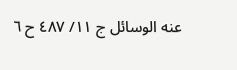عنه الوسائل ج ١١/ ٤٨٧ ح ٦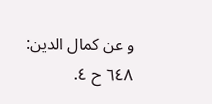و عن كمال الدين: ٦٤٨ ح ٤.